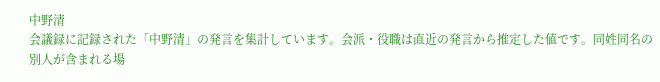中野清
会議録に記録された「中野清」の発言を集計しています。会派・役職は直近の発言から推定した値です。同姓同名の別人が含まれる場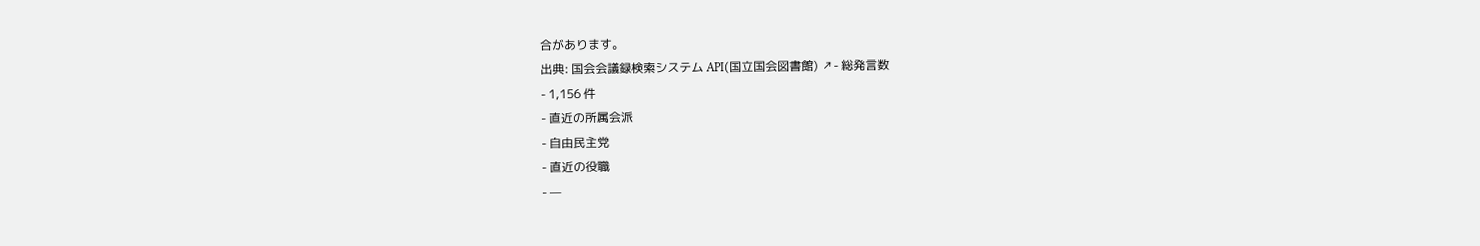合があります。
出典: 国会会議録検索システム API(国立国会図書館) ↗- 総発言数
- 1,156 件
- 直近の所属会派
- 自由民主党
- 直近の役職
- —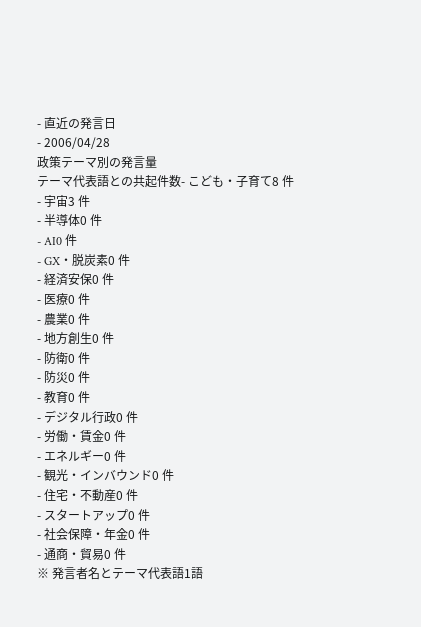- 直近の発言日
- 2006/04/28
政策テーマ別の発言量
テーマ代表語との共起件数- こども・子育て8 件
- 宇宙3 件
- 半導体0 件
- AI0 件
- GX・脱炭素0 件
- 経済安保0 件
- 医療0 件
- 農業0 件
- 地方創生0 件
- 防衛0 件
- 防災0 件
- 教育0 件
- デジタル行政0 件
- 労働・賃金0 件
- エネルギー0 件
- 観光・インバウンド0 件
- 住宅・不動産0 件
- スタートアップ0 件
- 社会保障・年金0 件
- 通商・貿易0 件
※ 発言者名とテーマ代表語1語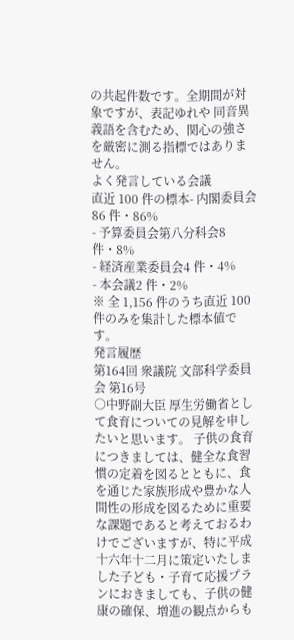の共起件数です。全期間が対象ですが、表記ゆれや 同音異義語を含むため、関心の強さを厳密に測る指標ではありません。
よく発言している会議
直近 100 件の標本- 内閣委員会86 件・86%
- 予算委員会第八分科会8 件・8%
- 経済産業委員会4 件・4%
- 本会議2 件・2%
※ 全 1,156 件のうち直近 100 件のみを集計した標本値です。
発言履歴
第164回 衆議院 文部科学委員会 第16号
○中野副大臣 厚生労働省として食育についての見解を申したいと思います。 子供の食育につきましては、健全な食習慣の定着を図るとともに、食を通じた家族形成や豊かな人間性の形成を図るために重要な課題であると考えておるわけでございますが、特に平成十六年十二月に策定いたしました子ども・子育て応援プランにおきましても、子供の健康の確保、増進の観点からも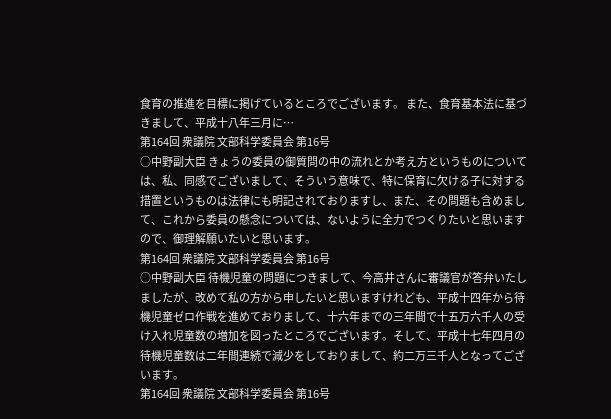食育の推進を目標に掲げているところでございます。 また、食育基本法に基づきまして、平成十八年三月に…
第164回 衆議院 文部科学委員会 第16号
○中野副大臣 きょうの委員の御質問の中の流れとか考え方というものについては、私、同感でございまして、そういう意味で、特に保育に欠ける子に対する措置というものは法律にも明記されておりますし、また、その問題も含めまして、これから委員の懸念については、ないように全力でつくりたいと思いますので、御理解願いたいと思います。
第164回 衆議院 文部科学委員会 第16号
○中野副大臣 待機児童の問題につきまして、今高井さんに審議官が答弁いたしましたが、改めて私の方から申したいと思いますけれども、平成十四年から待機児童ゼロ作戦を進めておりまして、十六年までの三年間で十五万六千人の受け入れ児童数の増加を図ったところでございます。そして、平成十七年四月の待機児童数は二年間連続で減少をしておりまして、約二万三千人となってございます。
第164回 衆議院 文部科学委員会 第16号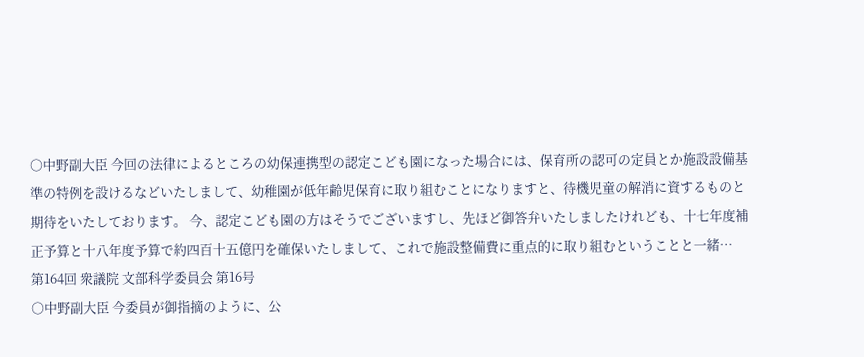○中野副大臣 今回の法律によるところの幼保連携型の認定こども園になった場合には、保育所の認可の定員とか施設設備基準の特例を設けるなどいたしまして、幼稚園が低年齢児保育に取り組むことになりますと、待機児童の解消に資するものと期待をいたしております。 今、認定こども園の方はそうでございますし、先ほど御答弁いたしましたけれども、十七年度補正予算と十八年度予算で約四百十五億円を確保いたしまして、これで施設整備費に重点的に取り組むということと一緒…
第164回 衆議院 文部科学委員会 第16号
○中野副大臣 今委員が御指摘のように、公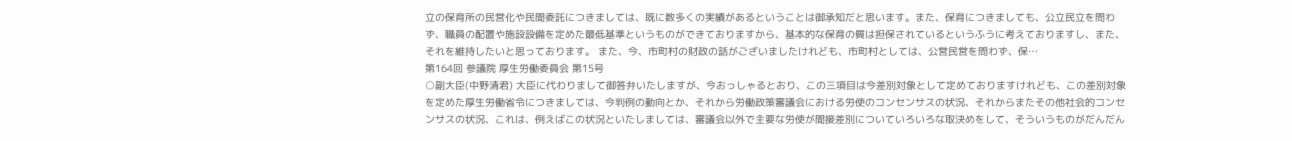立の保育所の民営化や民間委託につきましては、既に数多くの実績があるということは御承知だと思います。また、保育につきましても、公立民立を問わず、職員の配置や施設設備を定めた最低基準というものができておりますから、基本的な保育の質は担保されているというふうに考えておりますし、また、それを維持したいと思っております。 また、今、市町村の財政の話がございましたけれども、市町村としては、公営民営を問わず、保…
第164回 参議院 厚生労働委員会 第15号
○副大臣(中野清君) 大臣に代わりまして御答弁いたしますが、今おっしゃるとおり、この三項目は今差別対象として定めておりますけれども、この差別対象を定めた厚生労働省令につきましては、今判例の動向とか、それから労働政策審議会における労使のコンセンサスの状況、それからまたその他社会的コンセンサスの状況、これは、例えばこの状況といたしましては、審議会以外で主要な労使が間接差別についていろいろな取決めをして、そういうものがだんだん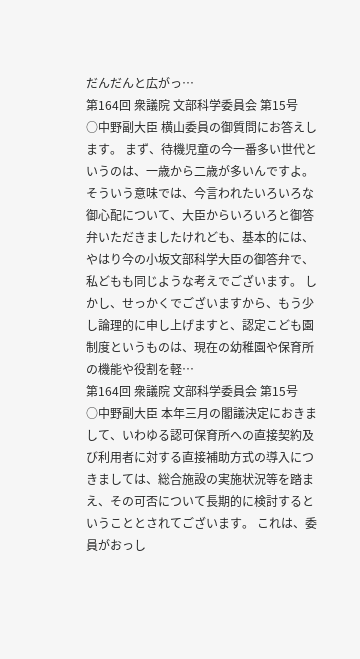だんだんと広がっ…
第164回 衆議院 文部科学委員会 第15号
○中野副大臣 横山委員の御質問にお答えします。 まず、待機児童の今一番多い世代というのは、一歳から二歳が多いんですよ。そういう意味では、今言われたいろいろな御心配について、大臣からいろいろと御答弁いただきましたけれども、基本的には、やはり今の小坂文部科学大臣の御答弁で、私どもも同じような考えでございます。 しかし、せっかくでございますから、もう少し論理的に申し上げますと、認定こども園制度というものは、現在の幼稚園や保育所の機能や役割を軽…
第164回 衆議院 文部科学委員会 第15号
○中野副大臣 本年三月の閣議決定におきまして、いわゆる認可保育所への直接契約及び利用者に対する直接補助方式の導入につきましては、総合施設の実施状況等を踏まえ、その可否について長期的に検討するということとされてございます。 これは、委員がおっし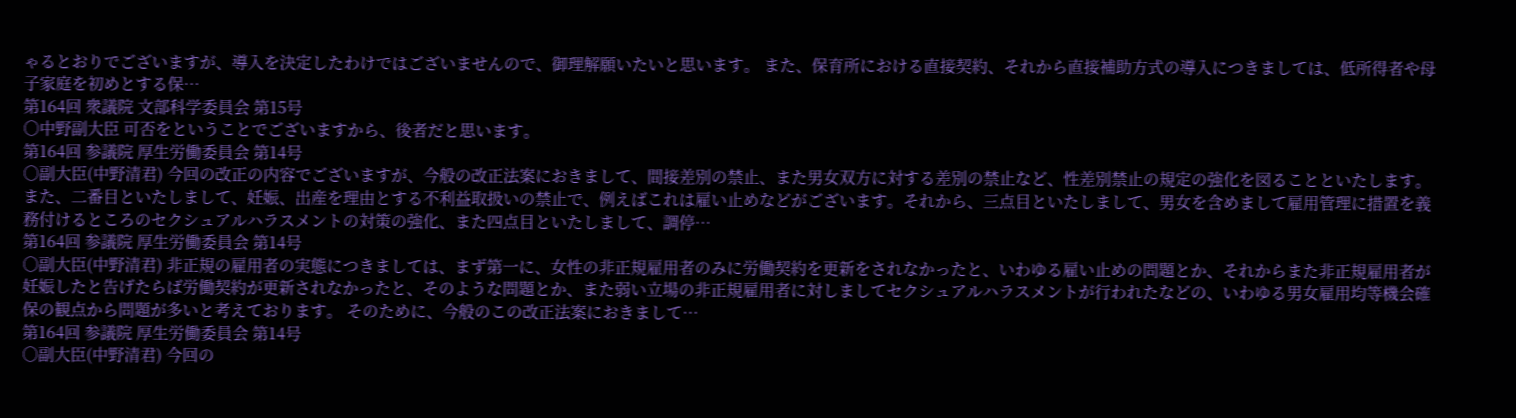ゃるとおりでございますが、導入を決定したわけではございませんので、御理解願いたいと思います。 また、保育所における直接契約、それから直接補助方式の導入につきましては、低所得者や母子家庭を初めとする保…
第164回 衆議院 文部科学委員会 第15号
○中野副大臣 可否をということでございますから、後者だと思います。
第164回 参議院 厚生労働委員会 第14号
○副大臣(中野清君) 今回の改正の内容でございますが、今般の改正法案におきまして、間接差別の禁止、また男女双方に対する差別の禁止など、性差別禁止の規定の強化を図ることといたします。また、二番目といたしまして、妊娠、出産を理由とする不利益取扱いの禁止で、例えばこれは雇い止めなどがございます。それから、三点目といたしまして、男女を含めまして雇用管理に措置を義務付けるところのセクシュアルハラスメントの対策の強化、また四点目といたしまして、調停…
第164回 参議院 厚生労働委員会 第14号
○副大臣(中野清君) 非正規の雇用者の実態につきましては、まず第一に、女性の非正規雇用者のみに労働契約を更新をされなかったと、いわゆる雇い止めの問題とか、それからまた非正規雇用者が妊娠したと告げたらば労働契約が更新されなかったと、そのような問題とか、また弱い立場の非正規雇用者に対しましてセクシュアルハラスメントが行われたなどの、いわゆる男女雇用均等機会確保の観点から問題が多いと考えております。 そのために、今般のこの改正法案におきまして…
第164回 参議院 厚生労働委員会 第14号
○副大臣(中野清君) 今回の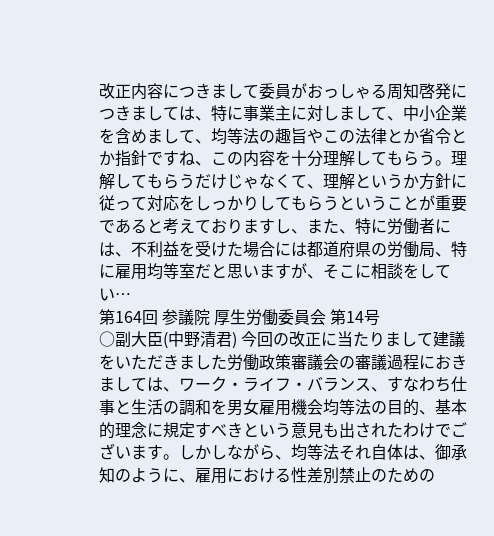改正内容につきまして委員がおっしゃる周知啓発につきましては、特に事業主に対しまして、中小企業を含めまして、均等法の趣旨やこの法律とか省令とか指針ですね、この内容を十分理解してもらう。理解してもらうだけじゃなくて、理解というか方針に従って対応をしっかりしてもらうということが重要であると考えておりますし、また、特に労働者には、不利益を受けた場合には都道府県の労働局、特に雇用均等室だと思いますが、そこに相談をしてい…
第164回 参議院 厚生労働委員会 第14号
○副大臣(中野清君) 今回の改正に当たりまして建議をいただきました労働政策審議会の審議過程におきましては、ワーク・ライフ・バランス、すなわち仕事と生活の調和を男女雇用機会均等法の目的、基本的理念に規定すべきという意見も出されたわけでございます。しかしながら、均等法それ自体は、御承知のように、雇用における性差別禁止のための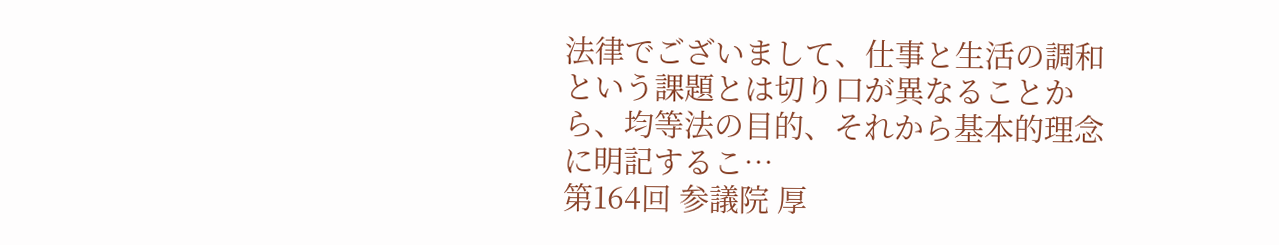法律でございまして、仕事と生活の調和という課題とは切り口が異なることから、均等法の目的、それから基本的理念に明記するこ…
第164回 参議院 厚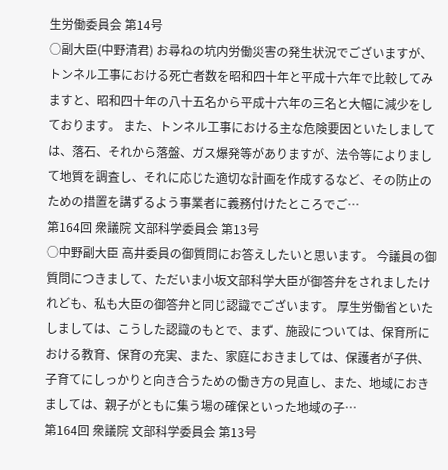生労働委員会 第14号
○副大臣(中野清君) お尋ねの坑内労働災害の発生状況でございますが、トンネル工事における死亡者数を昭和四十年と平成十六年で比較してみますと、昭和四十年の八十五名から平成十六年の三名と大幅に減少をしております。 また、トンネル工事における主な危険要因といたしましては、落石、それから落盤、ガス爆発等がありますが、法令等によりまして地質を調査し、それに応じた適切な計画を作成するなど、その防止のための措置を講ずるよう事業者に義務付けたところでご…
第164回 衆議院 文部科学委員会 第13号
○中野副大臣 高井委員の御質問にお答えしたいと思います。 今議員の御質問につきまして、ただいま小坂文部科学大臣が御答弁をされましたけれども、私も大臣の御答弁と同じ認識でございます。 厚生労働省といたしましては、こうした認識のもとで、まず、施設については、保育所における教育、保育の充実、また、家庭におきましては、保護者が子供、子育てにしっかりと向き合うための働き方の見直し、また、地域におきましては、親子がともに集う場の確保といった地域の子…
第164回 衆議院 文部科学委員会 第13号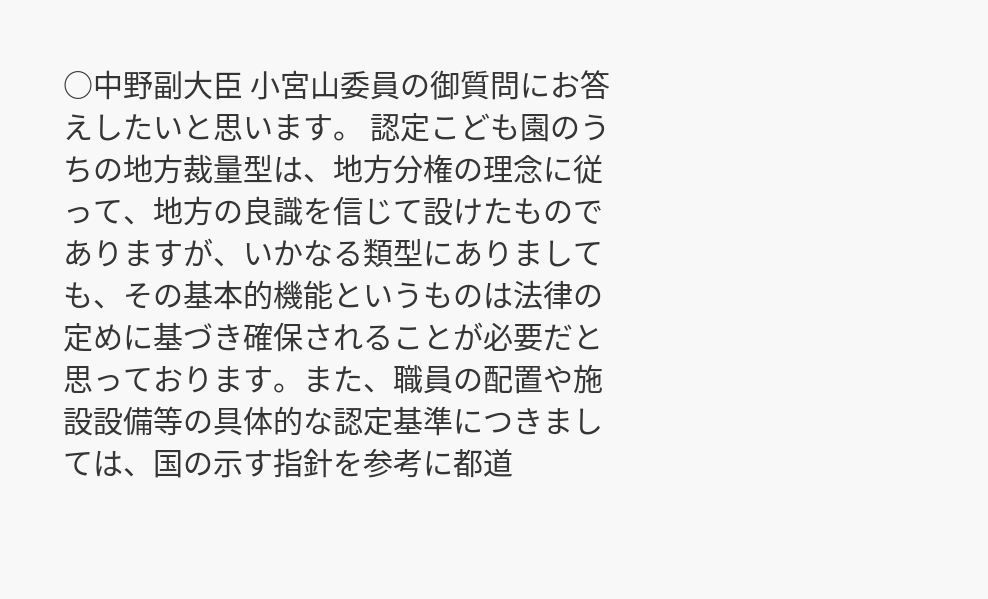○中野副大臣 小宮山委員の御質問にお答えしたいと思います。 認定こども園のうちの地方裁量型は、地方分権の理念に従って、地方の良識を信じて設けたものでありますが、いかなる類型にありましても、その基本的機能というものは法律の定めに基づき確保されることが必要だと思っております。また、職員の配置や施設設備等の具体的な認定基準につきましては、国の示す指針を参考に都道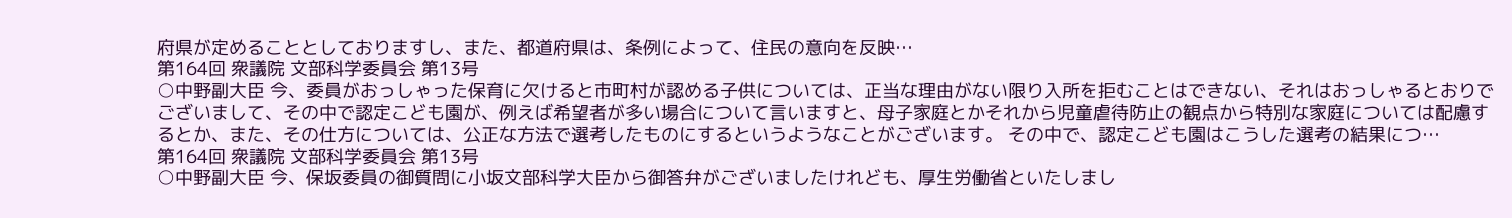府県が定めることとしておりますし、また、都道府県は、条例によって、住民の意向を反映…
第164回 衆議院 文部科学委員会 第13号
○中野副大臣 今、委員がおっしゃった保育に欠けると市町村が認める子供については、正当な理由がない限り入所を拒むことはできない、それはおっしゃるとおりでございまして、その中で認定こども園が、例えば希望者が多い場合について言いますと、母子家庭とかそれから児童虐待防止の観点から特別な家庭については配慮するとか、また、その仕方については、公正な方法で選考したものにするというようなことがございます。 その中で、認定こども園はこうした選考の結果につ…
第164回 衆議院 文部科学委員会 第13号
○中野副大臣 今、保坂委員の御質問に小坂文部科学大臣から御答弁がございましたけれども、厚生労働省といたしまし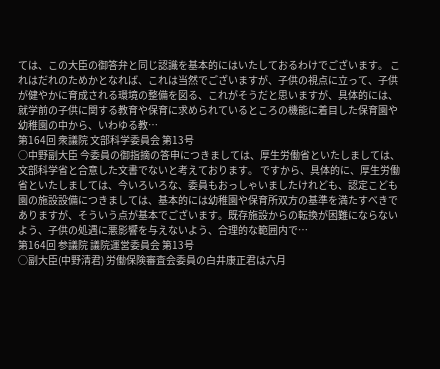ては、この大臣の御答弁と同じ認識を基本的にはいたしておるわけでございます。 これはだれのためかとなれば、これは当然でございますが、子供の視点に立って、子供が健やかに育成される環境の整備を図る、これがそうだと思いますが、具体的には、就学前の子供に関する教育や保育に求められているところの機能に着目した保育園や幼稚園の中から、いわゆる教…
第164回 衆議院 文部科学委員会 第13号
○中野副大臣 今委員の御指摘の答申につきましては、厚生労働省といたしましては、文部科学省と合意した文書でないと考えております。 ですから、具体的に、厚生労働省といたしましては、今いろいろな、委員もおっしゃいましたけれども、認定こども園の施設設備につきましては、基本的には幼稚園や保育所双方の基準を満たすべきでありますが、そういう点が基本でございます。既存施設からの転換が困難にならないよう、子供の処遇に悪影響を与えないよう、合理的な範囲内で…
第164回 参議院 議院運営委員会 第13号
○副大臣(中野清君) 労働保険審査会委員の白井康正君は六月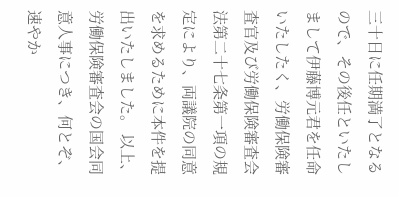三十日に任期満了となるので、その後任といたしまして伊藤博元君を任命いたしたく、労働保険審査官及び労働保険審査会法第二十七条第一項の規定により、両議院の同意を求めるために本件を提出いたしました。 以上、労働保険審査会の国会同意人事につき、何とぞ、速やか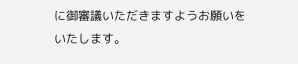に御審議いただきますようお願いをいたします。